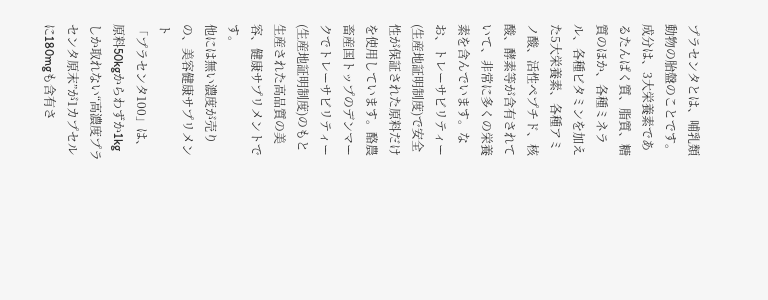プラセンタとは、哺乳類動物の胎盤のことです。
成分は、3大栄養素であるたんぱく質、脂質、糖質のほか、各種ミネラル、各種ビタミンを加えた5大栄養素、各種アミノ酸、活性ペプチド、核酸、酵素等が含有されていて、非常に多くの栄養素を含んでいます。なお、トレーサビリティー(生産地証明制度)で安全性が保証された原料だけを使用しています。酪農畜産国トップのデンマークでトレーサビリティー(生産地証明制度)のもと生産された高品質の美容、健康サプリメントです。
他には無い濃度が売りの、美容健康サプリメント
「プラセンタ100」は、原料50kgからわずか1kgしか取れない“高濃度プラセンタ原末”が1カプセルに180mgも含有さ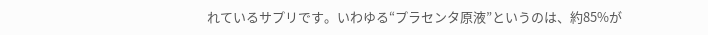れているサプリです。いわゆる“プラセンタ原液”というのは、約85%が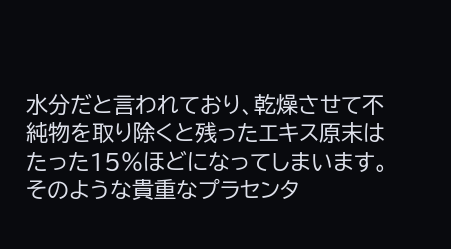水分だと言われており、乾燥させて不純物を取り除くと残ったエキス原末はたった15%ほどになってしまいます。そのような貴重なプラセンタ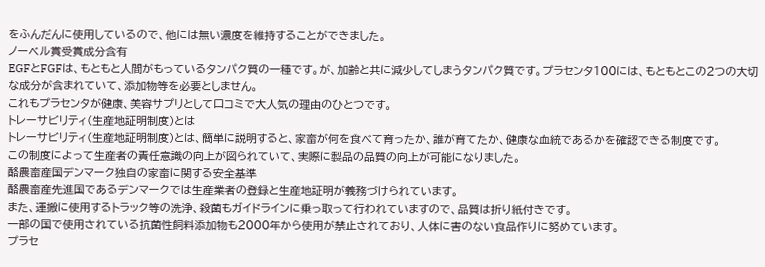をふんだんに使用しているので、他には無い濃度を維持することができました。
ノーベル賞受賞成分含有
EGFとFGFは、もともと人間がもっているタンパク質の一種です。が、加齢と共に減少してしまうタンパク質です。プラセンタ100には、もともとこの2つの大切な成分が含まれていて、添加物等を必要としません。
これもプラセンタが健康、美容サプリとして口コミで大人気の理由のひとつです。
トレーサビリティ(生産地証明制度)とは
トレーサビリティ(生産地証明制度)とは、簡単に説明すると、家畜が何を食べて育ったか、誰が育てたか、健康な血統であるかを確認できる制度です。
この制度によって生産者の責任意識の向上が図られていて、実際に製品の品質の向上が可能になりました。
酪農畜産国デンマーク独自の家畜に関する安全基準
酪農畜産先進国であるデンマークでは生産業者の登録と生産地証明が義務づけられています。
また、運搬に使用するトラック等の洗浄、殺菌もガイドラインに乗っ取って行われていますので、品質は折り紙付きです。
一部の国で使用されている抗菌性飼料添加物も2000年から使用が禁止されており、人体に害のない食品作りに努めています。
プラセ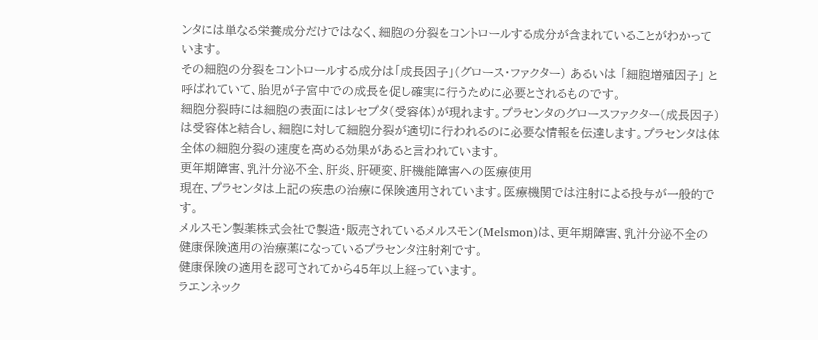ンタには単なる栄養成分だけではなく、細胞の分裂をコントロールする成分が含まれていることがわかっています。
その細胞の分裂をコントロールする成分は「成長因子」(グロース・ファクター) あるいは 「細胞増殖因子」 と呼ばれていて、胎児が子宮中での成長を促し確実に行うために必要とされるものです。
細胞分裂時には細胞の表面にはレセプタ(受容体)が現れます。プラセンタのグロースファクター(成長因子)は受容体と結合し、細胞に対して細胞分裂が適切に行われるのに必要な情報を伝達します。プラセンタは体全体の細胞分裂の速度を高める効果があると言われています。
更年期障害、乳汁分泌不全、肝炎、肝硬変、肝機能障害への医療使用
現在、プラセンタは上記の疾患の治療に保険適用されています。医療機関では注射による投与が一般的です。
メルスモン製薬株式会社で製造・販売されているメルスモン(Melsmon)は、更年期障害、乳汁分泌不全の健康保険適用の治療薬になっているプラセンタ注射剤です。
健康保険の適用を認可されてから45年以上経っています。
ラエンネック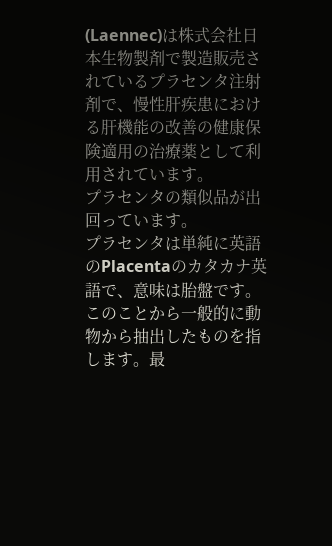(Laennec)は株式会社日本生物製剤で製造販売されているプラセンタ注射剤で、慢性肝疾患における肝機能の改善の健康保険適用の治療薬として利用されています。
プラセンタの類似品が出回っています。
プラセンタは単純に英語のPlacentaのカタカナ英語で、意味は胎盤です。このことから一般的に動物から抽出したものを指します。最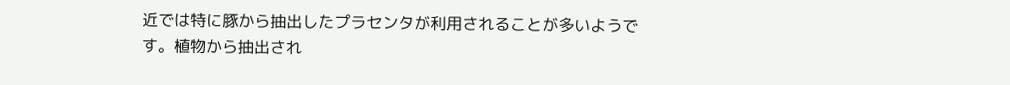近では特に豚から抽出したプラセンタが利用されることが多いようです。植物から抽出され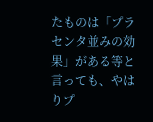たものは「プラセンタ並みの効果」がある等と言っても、やはりプ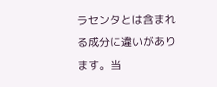ラセンタとは含まれる成分に違いがあります。当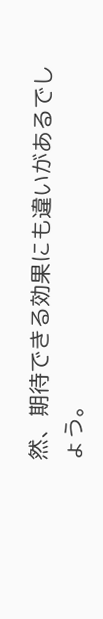然、期待できる効果にも違いがあるでしょう。